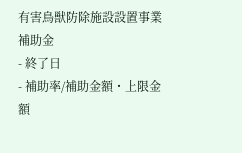有害鳥獣防除施設設置事業補助金
- 終了日
- 補助率/補助金額・上限金額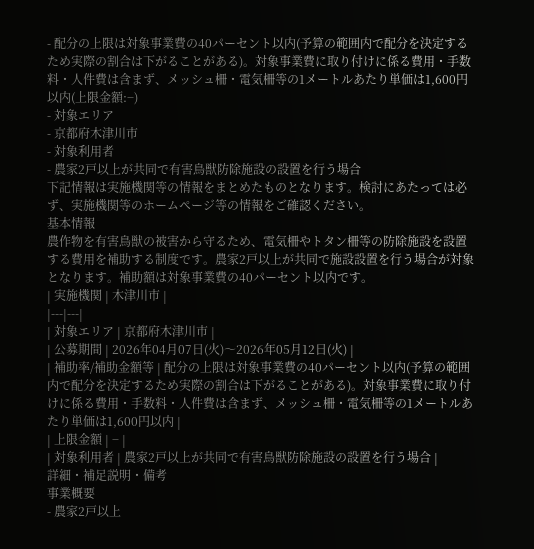- 配分の上限は対象事業費の40パーセント以内(予算の範囲内で配分を決定するため実際の割合は下がることがある)。対象事業費に取り付けに係る費用・手数料・人件費は含まず、メッシュ柵・電気柵等の1メートルあたり単価は1,600円以内(上限金額:−)
- 対象エリア
- 京都府木津川市
- 対象利用者
- 農家2戸以上が共同で有害鳥獣防除施設の設置を行う場合
下記情報は実施機関等の情報をまとめたものとなります。検討にあたっては必ず、実施機関等のホームページ等の情報をご確認ください。
基本情報
農作物を有害鳥獣の被害から守るため、電気柵やトタン柵等の防除施設を設置する費用を補助する制度です。農家2戸以上が共同で施設設置を行う場合が対象となります。補助額は対象事業費の40パーセント以内です。
| 実施機関 | 木津川市 |
|---|---|
| 対象エリア | 京都府木津川市 |
| 公募期間 | 2026年04月07日(火)〜2026年05月12日(火) |
| 補助率/補助金額等 | 配分の上限は対象事業費の40パーセント以内(予算の範囲内で配分を決定するため実際の割合は下がることがある)。対象事業費に取り付けに係る費用・手数料・人件費は含まず、メッシュ柵・電気柵等の1メートルあたり単価は1,600円以内 |
| 上限金額 | − |
| 対象利用者 | 農家2戸以上が共同で有害鳥獣防除施設の設置を行う場合 |
詳細・補足説明・備考
事業概要
- 農家2戸以上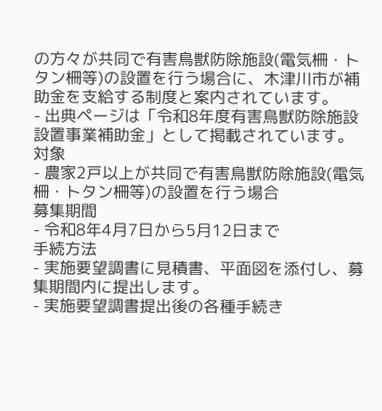の方々が共同で有害鳥獣防除施設(電気柵・トタン柵等)の設置を行う場合に、木津川市が補助金を支給する制度と案内されています。
- 出典ページは「令和8年度有害鳥獣防除施設設置事業補助金」として掲載されています。
対象
- 農家2戸以上が共同で有害鳥獣防除施設(電気柵・トタン柵等)の設置を行う場合
募集期間
- 令和8年4月7日から5月12日まで
手続方法
- 実施要望調書に見積書、平面図を添付し、募集期間内に提出します。
- 実施要望調書提出後の各種手続き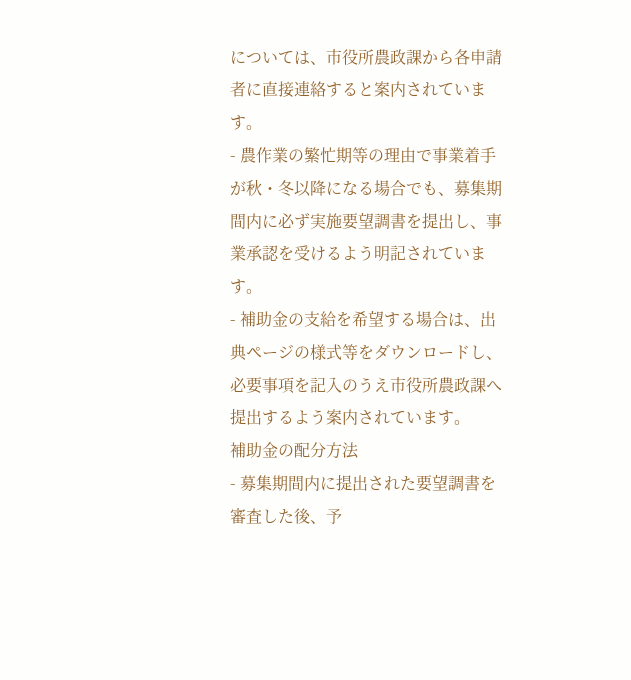については、市役所農政課から各申請者に直接連絡すると案内されています。
- 農作業の繁忙期等の理由で事業着手が秋・冬以降になる場合でも、募集期間内に必ず実施要望調書を提出し、事業承認を受けるよう明記されています。
- 補助金の支給を希望する場合は、出典ページの様式等をダウンロードし、必要事項を記入のうえ市役所農政課へ提出するよう案内されています。
補助金の配分方法
- 募集期間内に提出された要望調書を審査した後、予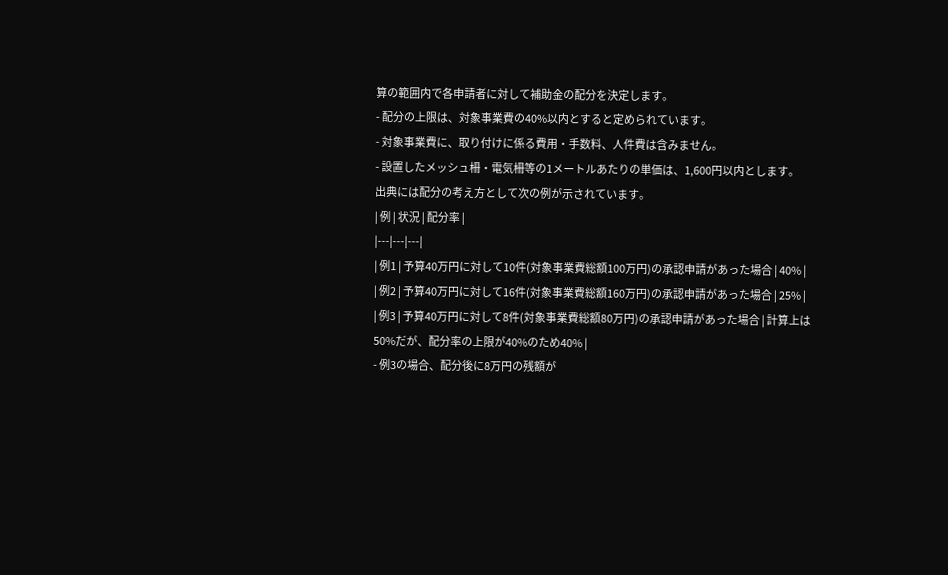算の範囲内で各申請者に対して補助金の配分を決定します。
- 配分の上限は、対象事業費の40%以内とすると定められています。
- 対象事業費に、取り付けに係る費用・手数料、人件費は含みません。
- 設置したメッシュ柵・電気柵等の1メートルあたりの単価は、1,600円以内とします。
出典には配分の考え方として次の例が示されています。
| 例 | 状況 | 配分率 |
|---|---|---|
| 例1 | 予算40万円に対して10件(対象事業費総額100万円)の承認申請があった場合 | 40% |
| 例2 | 予算40万円に対して16件(対象事業費総額160万円)の承認申請があった場合 | 25% |
| 例3 | 予算40万円に対して8件(対象事業費総額80万円)の承認申請があった場合 | 計算上は50%だが、配分率の上限が40%のため40% |
- 例3の場合、配分後に8万円の残額が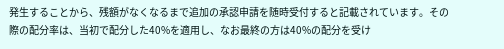発生することから、残額がなくなるまで追加の承認申請を随時受付すると記載されています。その際の配分率は、当初で配分した40%を適用し、なお最終の方は40%の配分を受け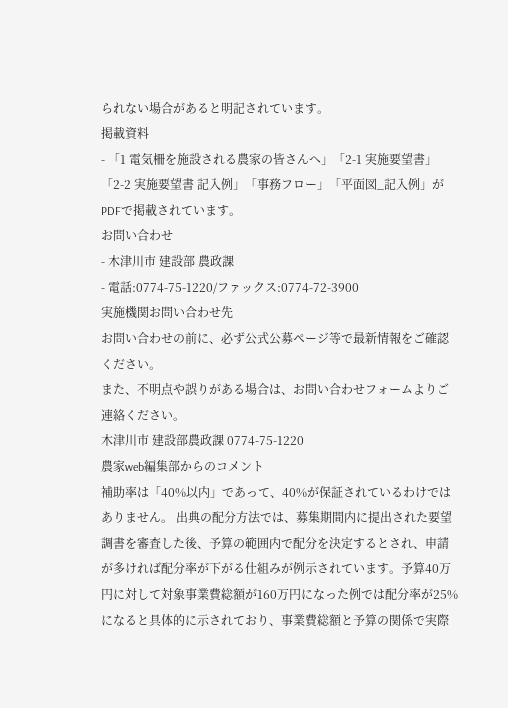られない場合があると明記されています。
掲載資料
- 「1 電気柵を施設される農家の皆さんへ」「2-1 実施要望書」「2-2 実施要望書 記入例」「事務フロー」「平面図_記入例」がPDFで掲載されています。
お問い合わせ
- 木津川市 建設部 農政課
- 電話:0774-75-1220/ファックス:0774-72-3900
実施機関お問い合わせ先
お問い合わせの前に、必ず公式公募ページ等で最新情報をご確認ください。
また、不明点や誤りがある場合は、お問い合わせフォームよりご連絡ください。
木津川市 建設部農政課 0774-75-1220
農家web編集部からのコメント
補助率は「40%以内」であって、40%が保証されているわけではありません。 出典の配分方法では、募集期間内に提出された要望調書を審査した後、予算の範囲内で配分を決定するとされ、申請が多ければ配分率が下がる仕組みが例示されています。予算40万円に対して対象事業費総額が160万円になった例では配分率が25%になると具体的に示されており、事業費総額と予算の関係で実際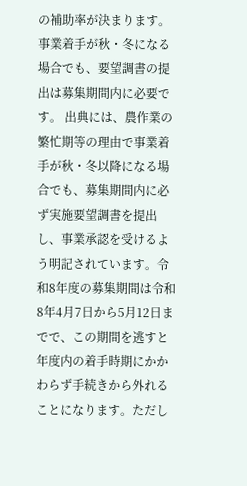の補助率が決まります。
事業着手が秋・冬になる場合でも、要望調書の提出は募集期間内に必要です。 出典には、農作業の繁忙期等の理由で事業着手が秋・冬以降になる場合でも、募集期間内に必ず実施要望調書を提出し、事業承認を受けるよう明記されています。令和8年度の募集期間は令和8年4月7日から5月12日までで、この期間を逃すと年度内の着手時期にかかわらず手続きから外れることになります。ただし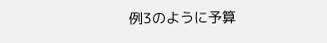例3のように予算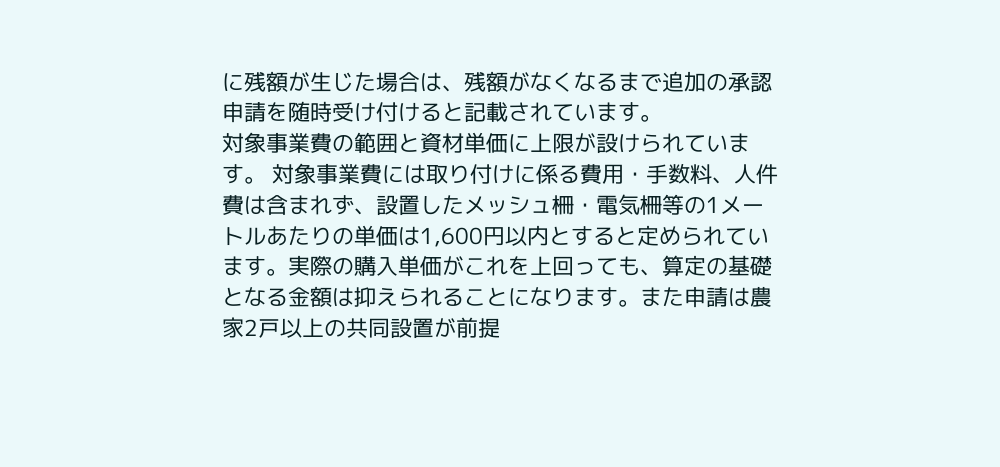に残額が生じた場合は、残額がなくなるまで追加の承認申請を随時受け付けると記載されています。
対象事業費の範囲と資材単価に上限が設けられています。 対象事業費には取り付けに係る費用・手数料、人件費は含まれず、設置したメッシュ柵・電気柵等の1メートルあたりの単価は1,600円以内とすると定められています。実際の購入単価がこれを上回っても、算定の基礎となる金額は抑えられることになります。また申請は農家2戸以上の共同設置が前提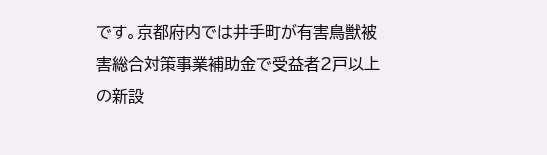です。京都府内では井手町が有害鳥獣被害総合対策事業補助金で受益者2戸以上の新設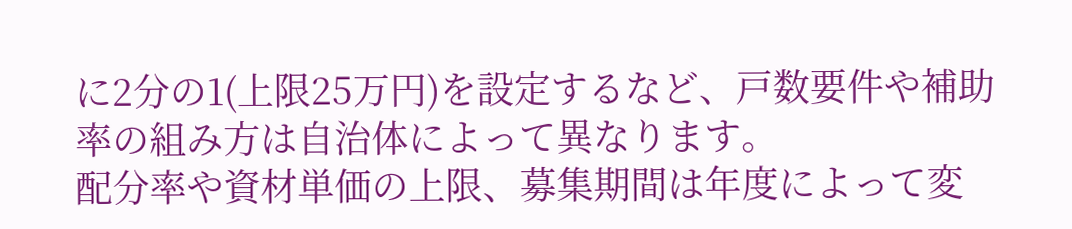に2分の1(上限25万円)を設定するなど、戸数要件や補助率の組み方は自治体によって異なります。
配分率や資材単価の上限、募集期間は年度によって変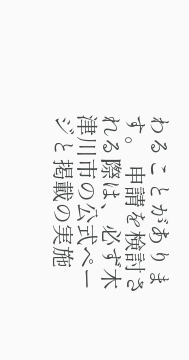わることがあります。 申請を検討される際は、必ず木津川市の公式ページと掲載の実施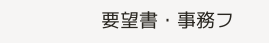要望書・事務フ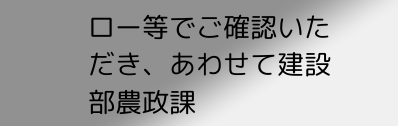ロー等でご確認いただき、あわせて建設部農政課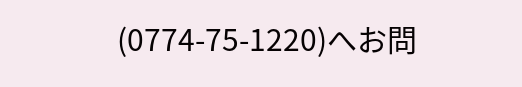(0774-75-1220)へお問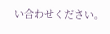い合わせください。